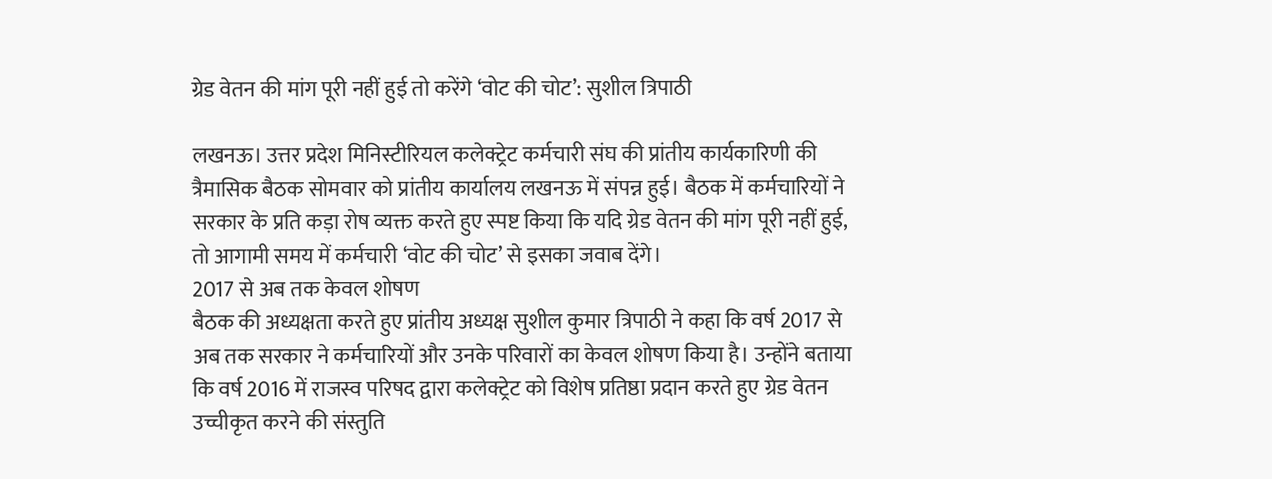ग्रेड वेतन की मांग पूरी नहीं हुई तो करेंगे ‘वोट की चोट’: सुशील त्रिपाठी

लखनऊ। उत्तर प्रदेश मिनिस्टीरियल कलेक्ट्रेट कर्मचारी संघ की प्रांतीय कार्यकारिणी की त्रैमासिक बैठक सोमवार को प्रांतीय कार्यालय लखनऊ में संपन्न हुई। बैठक में कर्मचारियों ने सरकार के प्रति कड़ा रोष व्यक्त करते हुए स्पष्ट किया कि यदि ग्रेड वेतन की मांग पूरी नहीं हुई, तो आगामी समय में कर्मचारी ‘वोट की चोट’ से इसका जवाब देंगे।
2017 से अब तक केवल शोषण
बैठक की अध्यक्षता करते हुए प्रांतीय अध्यक्ष सुशील कुमार त्रिपाठी ने कहा कि वर्ष 2017 से अब तक सरकार ने कर्मचारियों और उनके परिवारों का केवल शोषण किया है। उन्होंने बताया कि वर्ष 2016 में राजस्व परिषद द्वारा कलेक्ट्रेट को विशेष प्रतिष्ठा प्रदान करते हुए ग्रेड वेतन उच्चीकृत करने की संस्तुति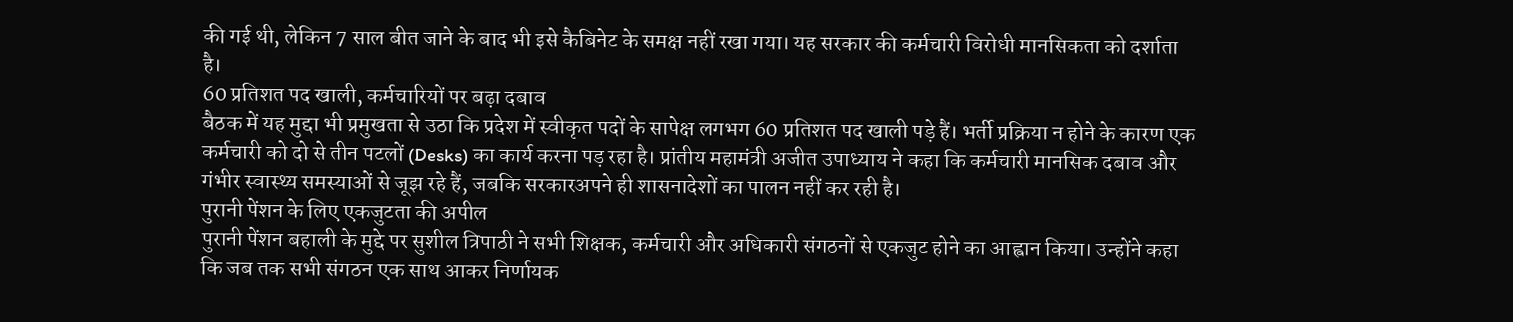की गई थी, लेकिन 7 साल बीत जाने के बाद भी इसे कैबिनेट के समक्ष नहीं रखा गया। यह सरकार की कर्मचारी विरोधी मानसिकता को दर्शाता है।
60 प्रतिशत पद खाली, कर्मचारियों पर बढ़ा दबाव
बैठक में यह मुद्दा भी प्रमुखता से उठा कि प्रदेश में स्वीकृत पदों के सापेक्ष लगभग 60 प्रतिशत पद खाली पड़े हैं। भर्ती प्रक्रिया न होने के कारण एक कर्मचारी को दो से तीन पटलों (Desks) का कार्य करना पड़ रहा है। प्रांतीय महामंत्री अजीत उपाध्याय ने कहा कि कर्मचारी मानसिक दबाव और गंभीर स्वास्थ्य समस्याओं से जूझ रहे हैं, जबकि सरकारअपने ही शासनादेशों का पालन नहीं कर रही है।
पुरानी पेंशन के लिए एकजुटता की अपील
पुरानी पेंशन बहाली के मुद्दे पर सुशील त्रिपाठी ने सभी शिक्षक, कर्मचारी और अधिकारी संगठनों से एकजुट होने का आह्वान किया। उन्होंने कहा कि जब तक सभी संगठन एक साथ आकर निर्णायक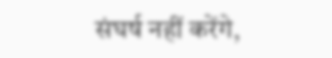संघर्ष नहीं करेंगे,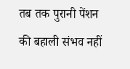तब तक पुरानी पेंशन की बहाली संभव नहीं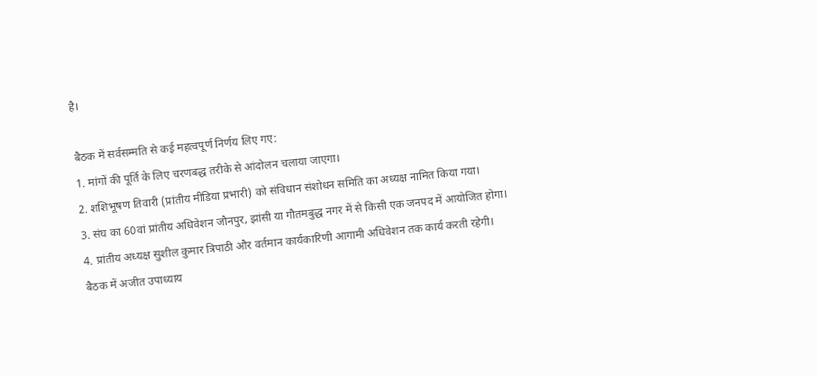है।

बैठक में सर्वसम्मति से कई महत्वपूर्ण निर्णय लिए गए:
1. मांगों की पूर्ति के लिए चरणबद्ध तरीके से आंदोलन चलाया जाएगा।
2. शशिभूषण तिवारी (प्रांतीय मीडिया प्रभारी) को संविधान संशोधन समिति का अध्यक्ष नामित किया गया।
3. संघ का 60वां प्रांतीय अधिवेशन जौनपुर, झांसी या गौतमबुद्ध नगर में से किसी एक जनपद में आयोजित होगा।
4. प्रांतीय अध्यक्ष सुशील कुमार त्रिपाठी और वर्तमान कार्यकारिणी आगामी अधिवेशन तक कार्य करती रहेगी।
बैठक में अजीत उपाध्याय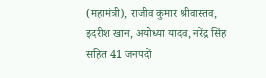(महामंत्री), राजीव कुमार श्रीवास्तव, इदरीश खान, अयोध्या यादव, नरेंद्र सिंह सहित 41 जनपदों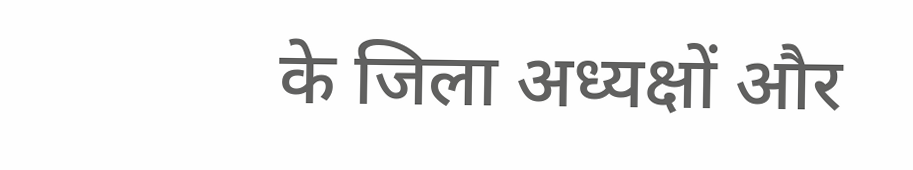के जिला अध्यक्षों और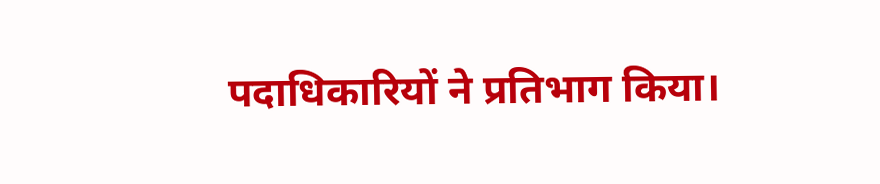पदाधिकारियों ने प्रतिभाग किया।